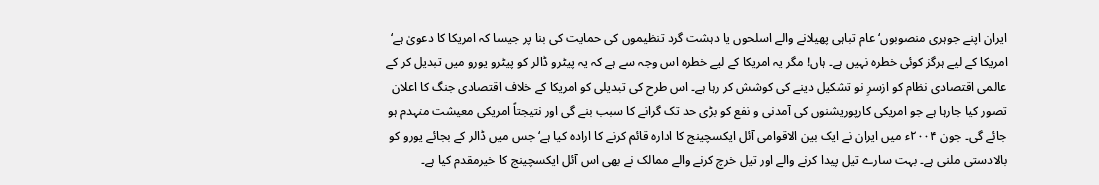ایران اپنے جوہری منصوبوں‘ عام تباہی پھیلانے والے اسلحوں یا دہشت گرد تنظیموں کی حمایت کی بنا پر جیسا کہ امریکا کا دعویٰ ہے‘ امریکا کے لیے ہرگز کوئی خطرہ نہیں ہے۔ ہاں! مگر یہ امریکا کے لیے خطرہ اس وجہ سے ہے کہ یہ پیٹرو ڈالر کو پیٹرو یورو میں تبدیل کر کے عالمی اقتصادی نظام کو ازسرِ نو تشکیل دینے کی کوشش کر رہا ہے۔ اس طرح کی تبدیلی کو امریکا کے خلاف اقتصادی جنگ کا اعلان تصور کیا جارہا ہے جو امریکی کارپوریشنوں کی آمدنی و نفع کو بڑی حد تک گرانے کا سبب بنے گی اور نتیجتاً امریکی معیشت منہدم ہو جائے گی۔ جون ۲۰۰۴ء میں ایران نے ایک بین الاقوامی آئل ایکسچینج کا ادارہ قائم کرنے کا ارادہ کیا ہے‘ جس میں ڈالر کے بجائے یورو کو بالادستی ملنی ہے۔ بہت سارے تیل پیدا کرنے والے اور تیل خرچ کرنے والے ممالک نے بھی اس آئل ایکسچینج کا خیرمقدم کیا ہے۔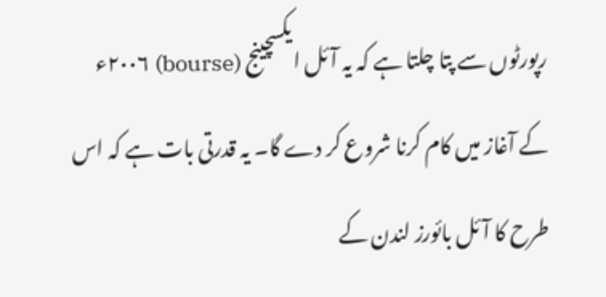رپورٹوں سے پتا چلتا ہے کہ یہ آئل ایکسچینج (bourse) ۲۰۰۶ء کے آغاز میں کام کرنا شروع کر دے گا۔ یہ قدرتی بات ہے کہ اس طرح کا آئل بائورز لندن کے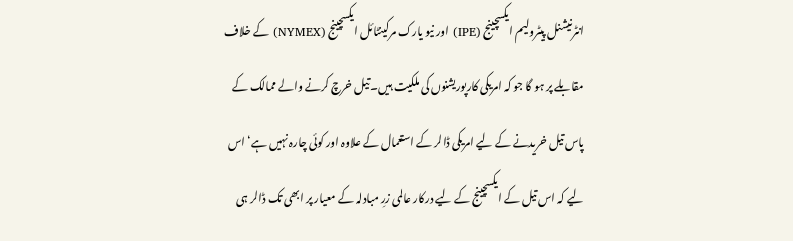انٹرنیشنل پیٹرولیم ایکسچینج (IPE) اور نیو یارک مرکینٹائل ایکسچینج (NYMEX) کے خلاف مقابلے پر ہو گا جو کہ امریکی کارپوریشنوں کی ملکیت ہیں۔ تیل خرچ کرنے والے ممالک کے پاس تیل خریدنے کے لیے امریکی ڈالر کے استعمال کے علاوہ اور کوئی چارہ نہیں ہے‘ اس لیے کہ اس تیل کے ایکسچینج کے لیے درکار عالمی زرِ مبادلہ کے معیار پر ابھی تک ڈالر ہی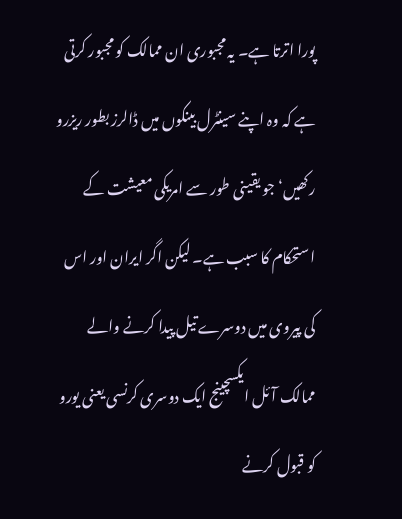پورا اترتا ہے۔ یہ مجبوری ان ممالک کو مجبور کرتی ہے کہ وہ اپنے سینٹرل بینکوں میں ڈالرز بطور ریزرو رکھیں‘ جو یقینی طور سے امریکی معیشت کے استحکام کا سبب ہے۔ لیکن اگر ایران اور اس کی پیروی میں دوسرے تیل پیدا کرنے والے ممالک آئل ایکسچینج ایک دوسری کرنسی یعنی یورو کو قبول کرنے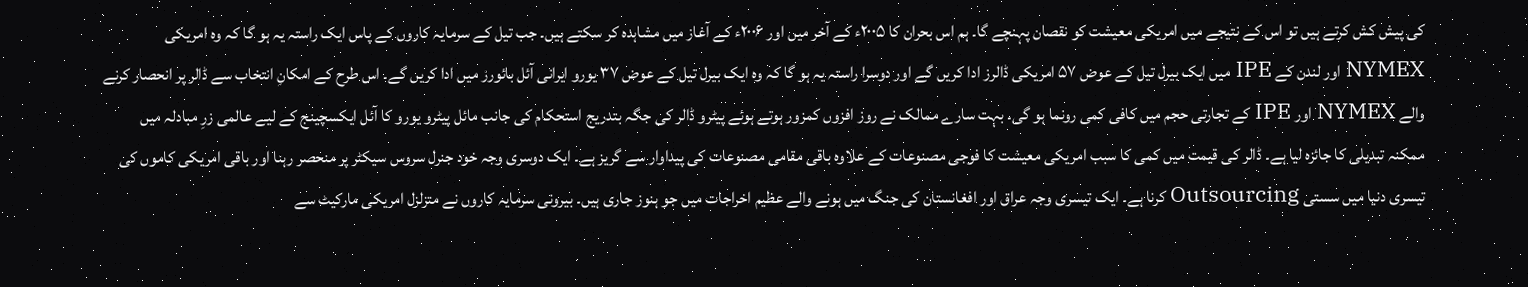کی پیش کش کرتے ہیں تو اس کے نتیجے میں امریکی معیشت کو نقصان پہنچے گا۔ ہم اس بحران کا ۲۰۰۵ء کے آخر میں اور ۲۰۰۶ء کے آغاز میں مشاہدہ کر سکتے ہیں۔ جب تیل کے سرمایہ کاروں کے پاس ایک راستہ یہ ہو گا کہ وہ امریکی NYMEX اور لندن کے IPE میں ایک بیرل تیل کے عوض ۵۷ امریکی ڈالرز ادا کریں گے اور دوسرا راستہ یہ ہو گا کہ وہ ایک بیرل تیل کے عوض ۳۷ یورو ایرانی آئل بائورز میں ادا کریں گے۔ اس طرح کے امکانِ انتخاب سے ڈالر پر انحصار کرنے والے NYMEX اور IPE کے تجارتی حجم میں کافی کمی رونما ہو گی۔ بہت سارے ممالک نے روز افزوں کمزور ہوتے ہوئے پیٹرو ڈالر کی جگہ بتدریج استحکام کی جانب مائل پیٹرو یورو کا آئل ایکسچینج کے لیے عالمی زرِ مبادلہ میں ممکنہ تبدیلی کا جائزہ لیا ہے۔ ڈالر کی قیمت میں کمی کا سبب امریکی معیشت کا فوجی مصنوعات کے علاوہ باقی مقامی مصنوعات کی پیداوار سے گریز ہے۔ ایک دوسری وجہ خود جنرل سروس سیکٹر پر منحصر رہنا اور باقی امریکی کاموں کی تیسری دنیا میں سستی Outsourcing کرنا ہے۔ ایک تیسری وجہ عراق اور افغانستان کی جنگ میں ہونے والے عظیم اخراجات میں جو ہنوز جاری ہیں۔ بیرونی سرمایہ کاروں نے متزلزل امریکی مارکیٹ سے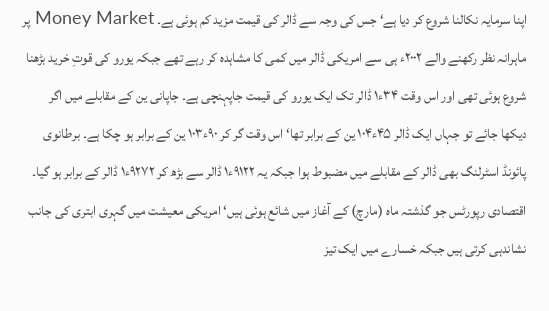اپنا سرمایہ نکالنا شروع کر دیا ہے‘ جس کی وجہ سے ڈالر کی قیمت مزید کم ہوئی ہے۔ Money Market پر ماہرانہ نظر رکھنے والے ۲۰۰۲ء ہی سے امریکی ڈالر میں کمی کا مشاہدہ کر رہے تھے جبکہ یورو کی قوتِ خرید بڑھنا شروع ہوئی تھی اور اس وقت ۳۴ء۱ ڈالر تک ایک یورو کی قیمت جاپہنچی ہے۔ جاپانی ین کے مقابلے میں اگر دیکھا جائے تو جہاں ایک ڈالر ۴۵ء۱۰۴ ین کے برابر تھا‘ اس وقت گر کر ۹۰ء۱۰۳ ین کے برابر ہو چکا ہے۔ برطانوی پائونڈ اسٹرلنگ بھی ڈالر کے مقابلے میں مضبوط ہوا جبکہ یہ ۹۱۲۲ء۱ ڈالر سے بڑھ کر ۹۲۷۲ء۱ ڈالر کے برابر ہو گیا۔ اقتصادی رپورٹس جو گذشتہ ماہ (مارچ) کے آغاز میں شائع ہوئی ہیں‘ امریکی معیشت میں گہری ابتری کی جانب نشاندہی کرتی ہیں جبکہ خسارے میں ایک تیز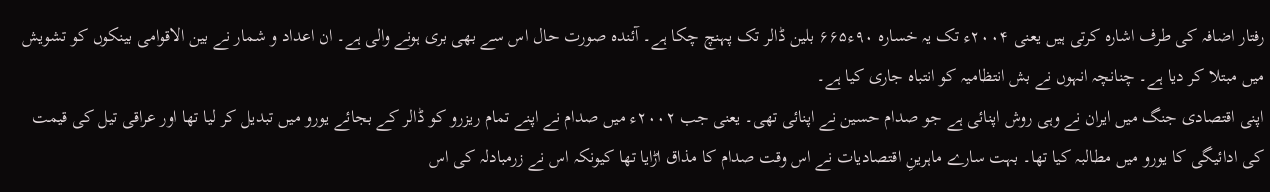رفتار اضافہ کی طرف اشارہ کرتی ہیں یعنی ۲۰۰۴ء تک یہ خسارہ ۹۰ء۶۶۵ بلین ڈالر تک پہنچ چکا ہے۔ آئندہ صورت حال اس سے بھی بری ہونے والی ہے۔ ان اعداد و شمار نے بین الاقوامی بینکوں کو تشویش میں مبتلا کر دیا ہے۔ چنانچہ انہوں نے بش انتظامیہ کو انتباہ جاری کیا ہے۔
اپنی اقتصادی جنگ میں ایران نے وہی روش اپنائی ہے جو صدام حسین نے اپنائی تھی۔ یعنی جب ۲۰۰۲ء میں صدام نے اپنے تمام ریزرو کو ڈالر کے بجائے یورو میں تبدیل کر لیا تھا اور عراقی تیل کی قیمت کی ادائیگی کا یورو میں مطالبہ کیا تھا۔ بہت سارے ماہرینِ اقتصادیات نے اس وقت صدام کا مذاق اڑایا تھا کیونکہ اس نے زرمبادلہ کی اس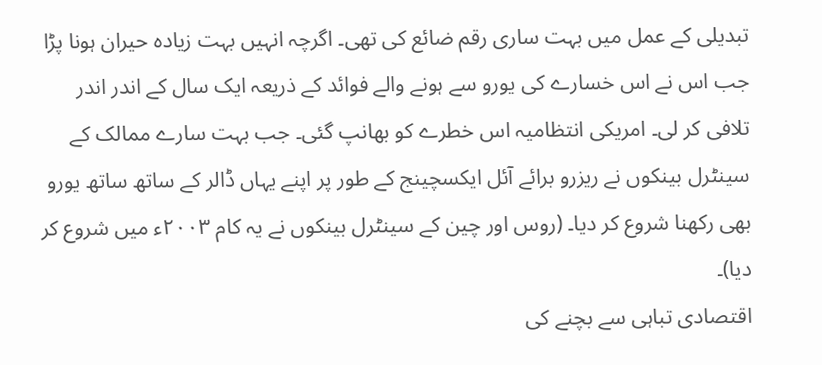تبدیلی کے عمل میں بہت ساری رقم ضائع کی تھی۔ اگرچہ انہیں بہت زیادہ حیران ہونا پڑا جب اس نے اس خسارے کی یورو سے ہونے والے فوائد کے ذریعہ ایک سال کے اندر اندر تلافی کر لی۔ امریکی انتظامیہ اس خطرے کو بھانپ گئی۔ جب بہت سارے ممالک کے سینٹرل بینکوں نے ریزرو برائے آئل ایکسچینج کے طور پر اپنے یہاں ڈالر کے ساتھ ساتھ یورو بھی رکھنا شروع کر دیا۔ (روس اور چین کے سینٹرل بینکوں نے یہ کام ۲۰۰۳ء میں شروع کر دیا)۔
اقتصادی تباہی سے بچنے کی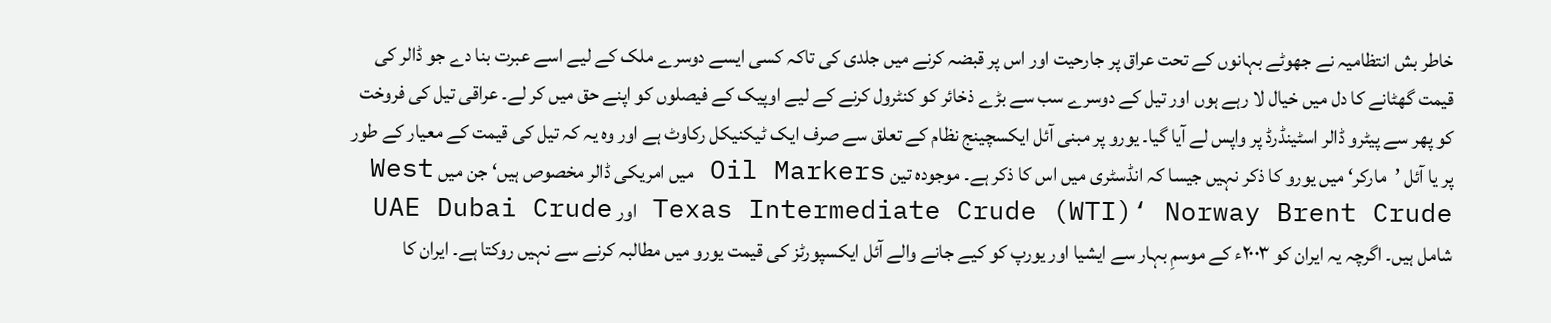خاطر بش انتظامیہ نے جھوٹے بہانوں کے تحت عراق پر جارحیت اور اس پر قبضہ کرنے میں جلدی کی تاکہ کسی ایسے دوسرے ملک کے لیے اسے عبرت بنا دے جو ڈالر کی قیمت گھٹانے کا دل میں خیال لا رہے ہوں اور تیل کے دوسرے سب سے بڑے ذخائر کو کنٹرول کرنے کے لیے اوپیک کے فیصلوں کو اپنے حق میں کر لے۔ عراقی تیل کی فروخت کو پھر سے پیٹرو ڈالر اسٹینڈرڈ پر واپس لے آیا گیا۔ یورو پر مبنی آئل ایکسچینج نظام کے تعلق سے صرف ایک ٹیکنیکل رکاوٹ ہے اور وہ یہ کہ تیل کی قیمت کے معیار کے طور پر یا آئل ’مارکر‘ میں یورو کا ذکر نہیں جیسا کہ انڈسٹری میں اس کا ذکر ہے۔ موجودہ تین Oil Markers میں امریکی ڈالر مخصوص ہیں‘ جن میں West Texas Intermediate Crude (WTI)‘ Norway Brent Crude اور UAE Dubai Crude شامل ہیں۔ اگرچہ یہ ایران کو ۲۰۰۳ء کے موسمِ بہار سے ایشیا اور یورپ کو کیے جانے والے آئل ایکسپورٹز کی قیمت یورو میں مطالبہ کرنے سے نہیں روکتا ہے۔ ایران کا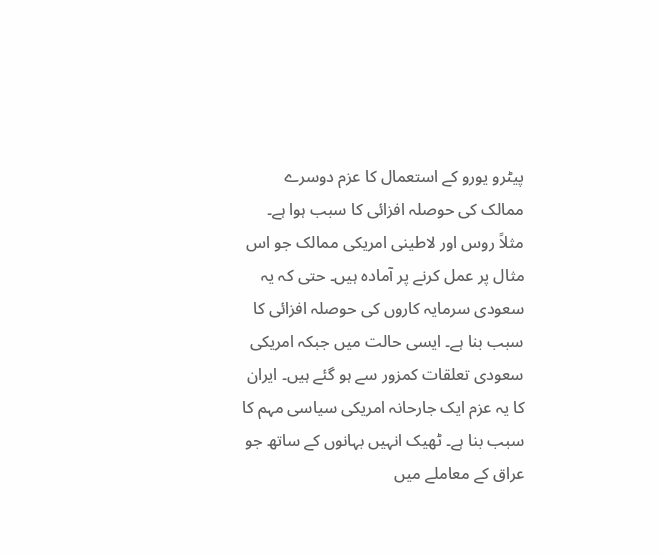پیٹرو یورو کے استعمال کا عزم دوسرے ممالک کی حوصلہ افزائی کا سبب ہوا ہے۔ مثلاً روس اور لاطینی امریکی ممالک جو اس مثال پر عمل کرنے پر آمادہ ہیں۔ حتی کہ یہ سعودی سرمایہ کاروں کی حوصلہ افزائی کا سبب بنا ہے۔ ایسی حالت میں جبکہ امریکی سعودی تعلقات کمزور سے ہو گئے ہیں۔ ایران کا یہ عزم ایک جارحانہ امریکی سیاسی مہم کا سبب بنا ہے۔ ٹھیک انہیں بہانوں کے ساتھ جو عراق کے معاملے میں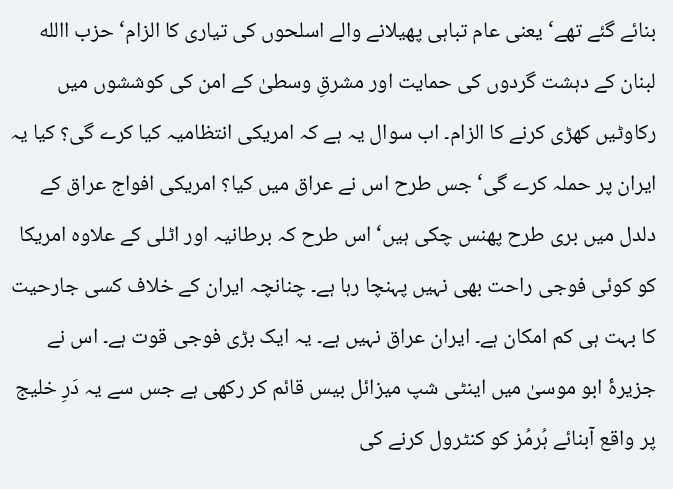بنائے گئے تھے‘ یعنی عام تباہی پھیلانے والے اسلحوں کی تیاری کا الزام‘ حزب االله لبنان کے دہشت گردوں کی حمایت اور مشرقِ وسطیٰ کے امن کی کوششوں میں رکاوٹیں کھڑی کرنے کا الزام۔ اب سوال یہ ہے کہ امریکی انتظامیہ کیا کرے گی؟ کیا یہ ایران پر حملہ کرے گی‘ جس طرح اس نے عراق میں کیا؟ امریکی افواج عراق کے دلدل میں بری طرح پھنس چکی ہیں‘ اس طرح کہ برطانیہ اور اٹلی کے علاوہ امریکا کو کوئی فوجی راحت بھی نہیں پہنچا رہا ہے۔ چنانچہ ایران کے خلاف کسی جارحیت کا بہت ہی کم امکان ہے۔ ایران عراق نہیں ہے۔ یہ ایک بڑی فوجی قوت ہے۔ اس نے جزیرۂ ابو موسیٰ میں اینٹی شپ میزائل بیس قائم کر رکھی ہے جس سے یہ دَرِ خلیج پر واقع آبنائے ہُرمُز کو کنٹرول کرنے کی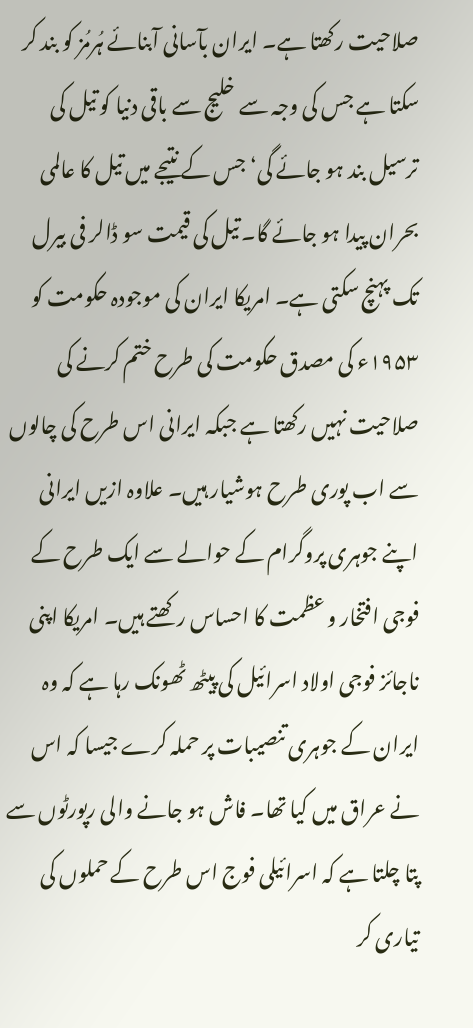صلاحیت رکھتا ہے۔ ایران بآسانی آبنائے ہُرمُز کو بند کر سکتا ہے جس کی وجہ سے خلیج سے باقی دنیا کو تیل کی ترسیل بند ہو جائے گی‘ جس کے نتیجے میں تیل کا عالمی بحران پیدا ہو جائے گا۔ تیل کی قیمت سو ڈالر فی بیرل تک پہنچ سکتی ہے۔ امریکا ایران کی موجودہ حکومت کو ۱۹۵۳ء کی مصدق حکومت کی طرح ختم کرنے کی صلاحیت نہیں رکھتا ہے جبکہ ایرانی اس طرح کی چالوں سے اب پوری طرح ہوشیار ہیں۔ علاوہ ازیں ایرانی اپنے جوہری پروگرام کے حوالے سے ایک طرح کے فوجی افتخار و عظمت کا احساس رکھتے ہیں۔ امریکا اپنی ناجائز فوجی اولاد اسرائیل کی پیٹھ ٹھونک رہا ہے کہ وہ ایران کے جوہری تنصیبات پر حملہ کرے جیسا کہ اس نے عراق میں کیا تھا۔ فاش ہو جانے والی رپورٹوں سے پتا چلتا ہے کہ اسرائیلی فوج اس طرح کے حملوں کی تیاری کر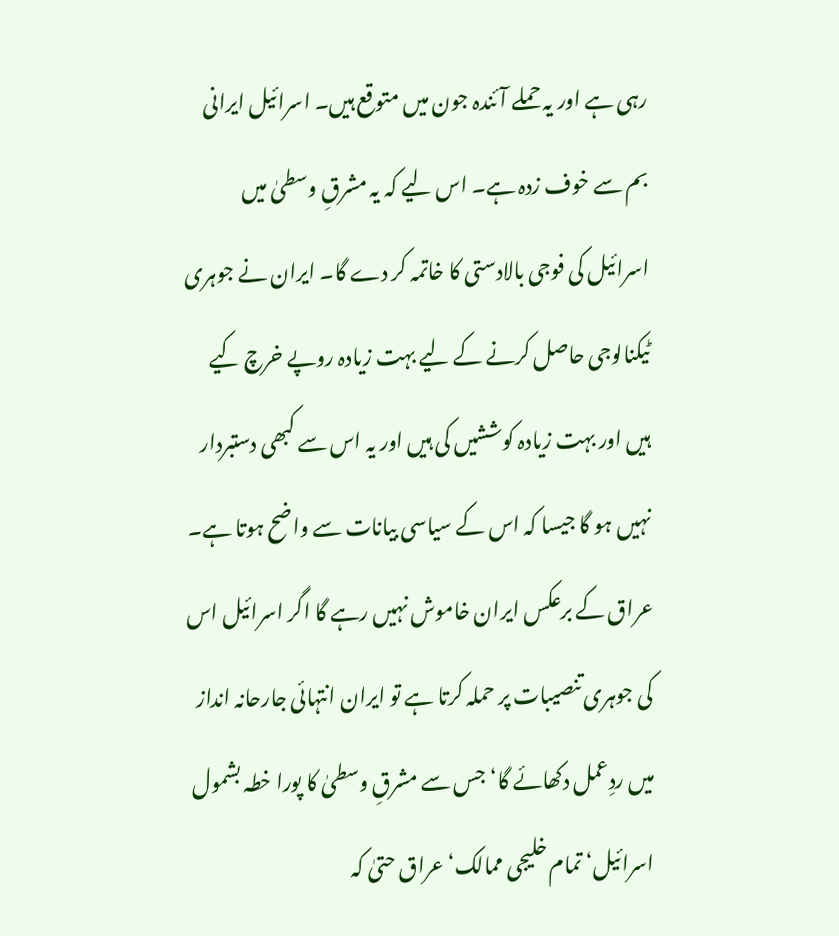رہی ہے اور یہ حملے آئندہ جون میں متوقع ہیں۔ اسرائیل ایرانی بم سے خوف زدہ ہے۔ اس لیے کہ یہ مشرقِ وسطیٰ میں اسرائیل کی فوجی بالادستی کا خاتمہ کر دے گا۔ ایران نے جوہری ٹیکنالوجی حاصل کرنے کے لیے بہت زیادہ روپے خرچ کیے ہیں اور بہت زیادہ کوششیں کی ہیں اور یہ اس سے کبھی دستبردار نہیں ہو گا جیسا کہ اس کے سیاسی بیانات سے واضح ہوتا ہے۔ عراق کے برعکس ایران خاموش نہیں رہے گا اگر اسرائیل اس کی جوہری تنصیبات پر حملہ کرتا ہے تو ایران انتہائی جارحانہ انداز میں ردِعمل دکھائے گا‘ جس سے مشرقِ وسطیٰ کا پورا خطہ بشمول اسرائیل‘ تمام خلیجی ممالک‘ عراق حتیٰ کہ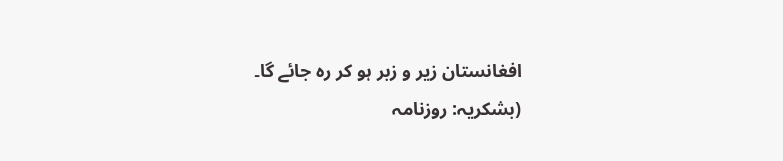افغانستان زیر و زبر ہو کر رہ جائے گا۔
(بشکریہ: روزنامہ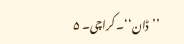’’ڈان‘‘۔ کراچی۔ ۵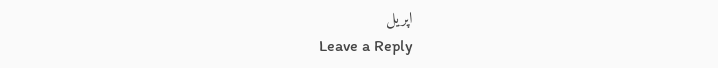اپریل
Leave a Reply